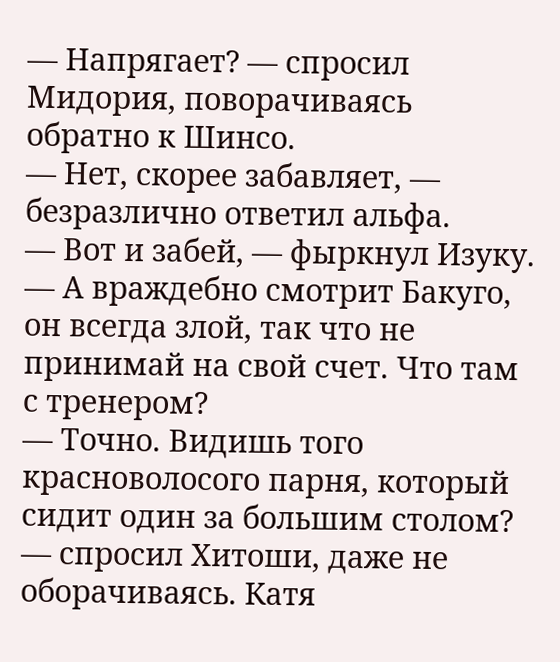— Напрягает? — спросил Мидория, поворачиваясь обратно к Шинсо.
— Нет, скорее забавляет, — безразлично ответил альфа.
— Вот и забей, — фыркнул Изуку. — А враждебно смотрит Бакуго, он всегда злой, так что не принимай на свой счет. Что там с тренером?
— Точно. Видишь того красноволосого парня, который сидит один за большим столом? — спросил Хитоши, даже не оборачиваясь. Катя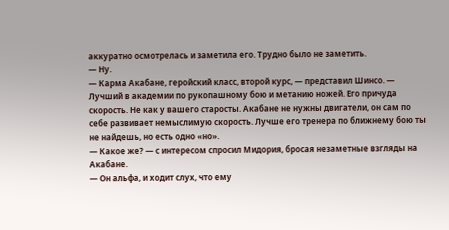аккуратно осмотрелась и заметила его. Трудно было не заметить.
— Ну.
— Карма Акабане, геройский класс, второй курс, — представил Шинсо. — Лучший в академии по рукопашному бою и метанию ножей. Его причуда скорость. Не как у вашего старосты. Акабане не нужны двигатели, он сам по себе развивает немыслимую скорость. Лучше его тренера по ближнему бою ты не найдешь, но есть одно «но».
— Какое же? — с интересом спросил Мидория, бросая незаметные взгляды на Акабане.
— Он альфа, и ходит слух, что ему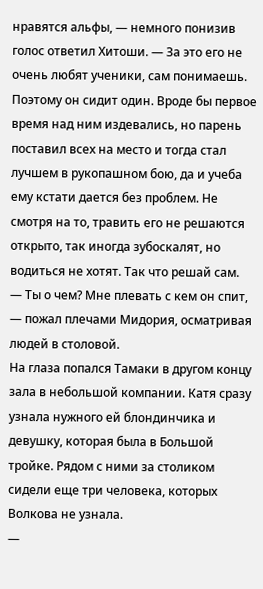нравятся альфы, — немного понизив голос ответил Хитоши. — За это его не очень любят ученики, сам понимаешь. Поэтому он сидит один. Вроде бы первое время над ним издевались, но парень поставил всех на место и тогда стал лучшем в рукопашном бою, да и учеба ему кстати дается без проблем. Не смотря на то, травить его не решаются открыто, так иногда зубоскалят, но водиться не хотят. Так что решай сам.
— Ты о чем? Мне плевать с кем он спит, — пожал плечами Мидория, осматривая людей в столовой.
На глаза попался Тамаки в другом концу зала в небольшой компании. Катя сразу узнала нужного ей блондинчика и девушку, которая была в Большой тройке. Рядом с ними за столиком сидели еще три человека, которых Волкова не узнала.
—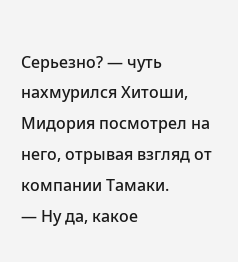Серьезно? — чуть нахмурился Хитоши, Мидория посмотрел на него, отрывая взгляд от компании Тамаки.
— Ну да, какое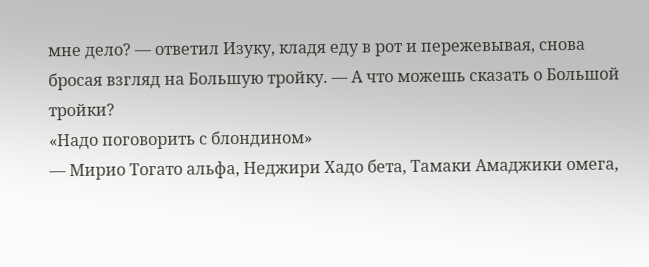мне дело? — ответил Изуку, кладя еду в рот и пережевывая, снова бросая взгляд на Большую тройку. — А что можешь сказать о Большой тройки?
«Надо поговорить с блондином»
— Мирио Тогато альфа, Неджири Хадо бета, Тамаки Амаджики омега,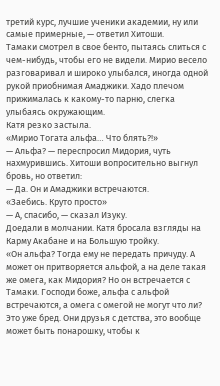третий курс, лучшие ученики академии, ну или самые примерные, — ответил Хитоши.
Тамаки смотрел в свое бенто, пытаясь слиться с чем-нибудь, чтобы его не видели. Мирио весело разговаривал и широко улыбался, иногда одной рукой приобнимая Амаджики. Хадо плечом прижималась к какому-то парню, слегка улыбаясь окружающим.
Катя резко застыла.
«Мирио Тогата альфа… Что блять?!»
— Альфа? — переспросил Мидория, чуть нахмурившись. Хитоши вопросительно выгнул бровь, но ответил:
— Да. Он и Амаджики встречаются.
«Заебись. Круто просто»
— А, спасибо, — сказал Изуку.
Доедали в молчании. Катя бросала взгляды на Карму Акабане и на Большую тройку.
«Он альфа? Тогда ему не передать причуду. А может он притворяется альфой, а на деле такая же омега, как Мидория? Но он встречается с Тамаки. Господи боже, альфа с альфой встречаются, а омега с омегой не могут что ли? Это уже бред. Они друзья с детства, это вообще может быть понарошку, чтобы к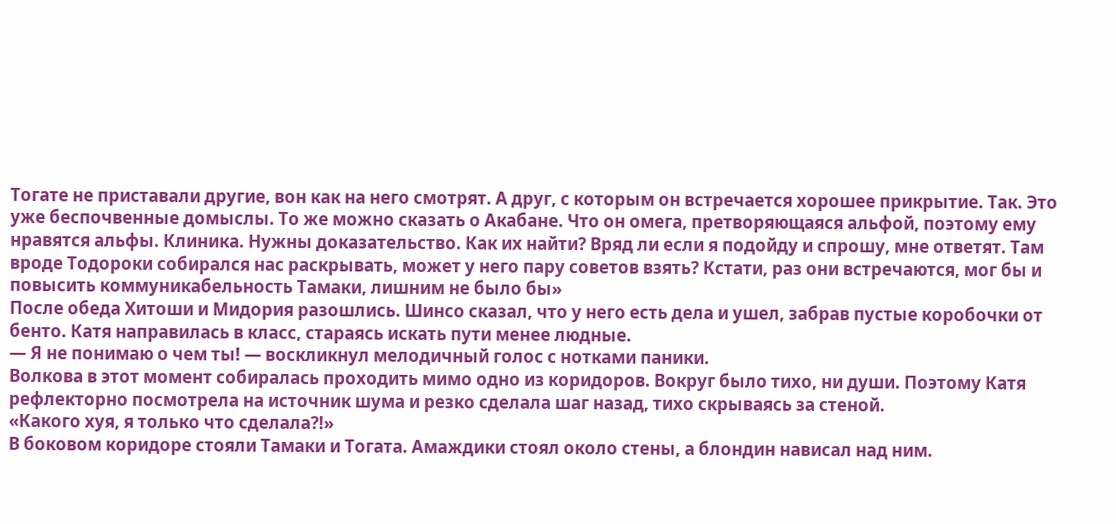Тогате не приставали другие, вон как на него смотрят. А друг, с которым он встречается хорошее прикрытие. Так. Это уже беспочвенные домыслы. То же можно сказать о Акабане. Что он омега, претворяющаяся альфой, поэтому ему нравятся альфы. Клиника. Нужны доказательство. Как их найти? Вряд ли если я подойду и спрошу, мне ответят. Там вроде Тодороки собирался нас раскрывать, может у него пару советов взять? Кстати, раз они встречаются, мог бы и повысить коммуникабельность Тамаки, лишним не было бы»
После обеда Хитоши и Мидория разошлись. Шинсо сказал, что у него есть дела и ушел, забрав пустые коробочки от бенто. Катя направилась в класс, стараясь искать пути менее людные.
— Я не понимаю о чем ты! — воскликнул мелодичный голос с нотками паники.
Волкова в этот момент собиралась проходить мимо одно из коридоров. Вокруг было тихо, ни души. Поэтому Катя рефлекторно посмотрела на источник шума и резко сделала шаг назад, тихо скрываясь за стеной.
«Какого хуя, я только что сделала?!»
В боковом коридоре стояли Тамаки и Тогата. Амаждики стоял около стены, а блондин нависал над ним.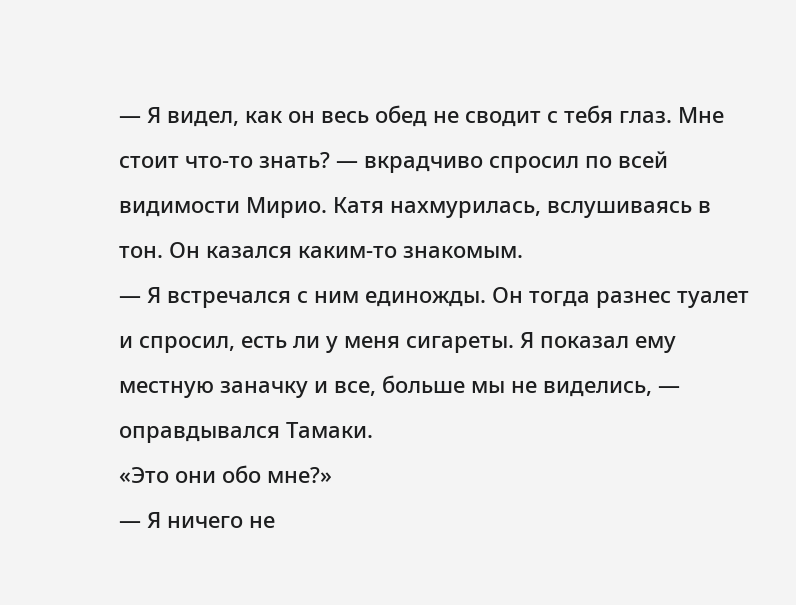— Я видел, как он весь обед не сводит с тебя глаз. Мне стоит что-то знать? — вкрадчиво спросил по всей видимости Мирио. Катя нахмурилась, вслушиваясь в тон. Он казался каким-то знакомым.
— Я встречался с ним единожды. Он тогда разнес туалет и спросил, есть ли у меня сигареты. Я показал ему местную заначку и все, больше мы не виделись, — оправдывался Тамаки.
«Это они обо мне?»
— Я ничего не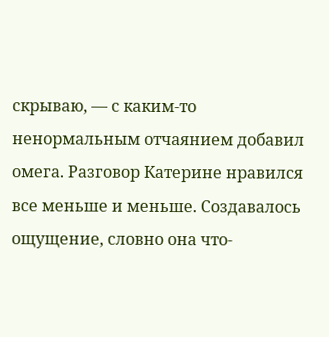скрываю, — с каким-то ненормальным отчаянием добавил омега. Разговор Катерине нравился все меньше и меньше. Создавалось ощущение, словно она что-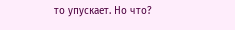то упускает. Но что?